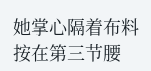她掌心隔着布料按在第三节腰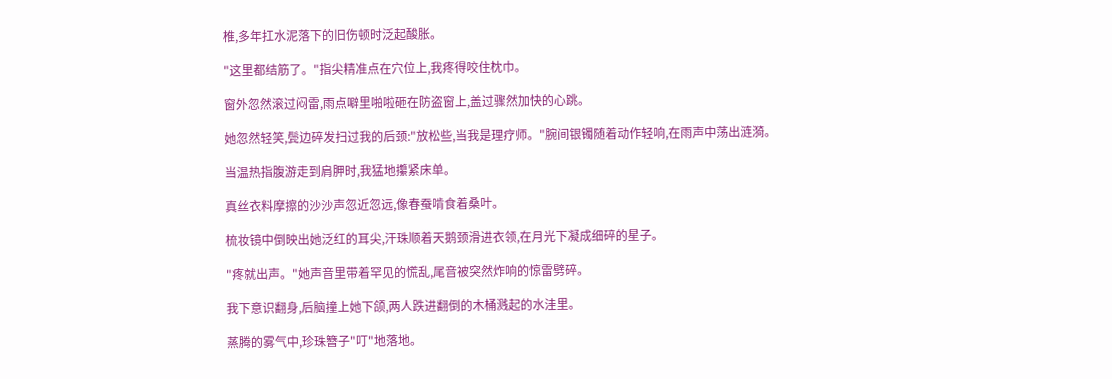椎,多年扛水泥落下的旧伤顿时泛起酸胀。

"这里都结筋了。"指尖精准点在穴位上,我疼得咬住枕巾。

窗外忽然滚过闷雷,雨点噼里啪啦砸在防盗窗上,盖过骤然加快的心跳。

她忽然轻笑,鬓边碎发扫过我的后颈:"放松些,当我是理疗师。"腕间银镯随着动作轻响,在雨声中荡出涟漪。

当温热指腹游走到肩胛时,我猛地攥紧床单。

真丝衣料摩擦的沙沙声忽近忽远,像春蚕啃食着桑叶。

梳妆镜中倒映出她泛红的耳尖,汗珠顺着天鹅颈滑进衣领,在月光下凝成细碎的星子。

"疼就出声。"她声音里带着罕见的慌乱,尾音被突然炸响的惊雷劈碎。

我下意识翻身,后脑撞上她下颌,两人跌进翻倒的木桶溅起的水洼里。

蒸腾的雾气中,珍珠簪子"叮"地落地。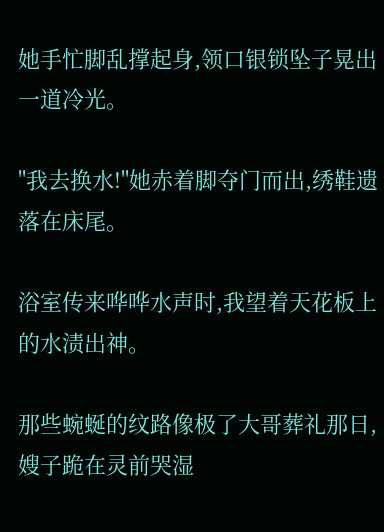她手忙脚乱撑起身,领口银锁坠子晃出一道冷光。

"我去换水!"她赤着脚夺门而出,绣鞋遗落在床尾。

浴室传来哗哗水声时,我望着天花板上的水渍出神。

那些蜿蜒的纹路像极了大哥葬礼那日,嫂子跪在灵前哭湿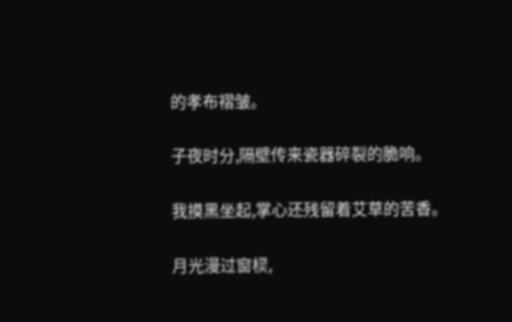的孝布褶皱。

子夜时分,隔壁传来瓷器碎裂的脆响。

我摸黑坐起,掌心还残留着艾草的苦香。

月光漫过窗棂,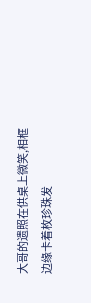大哥的遗照在供桌上微笑,相框边缘卡着枚珍珠发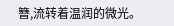簪,流转着温润的微光。